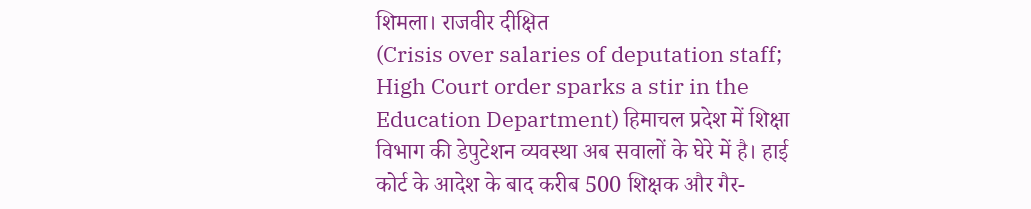शिमला। राजवीर दीक्षित
(Crisis over salaries of deputation staff; High Court order sparks a stir in the Education Department) हिमाचल प्रदेश में शिक्षा विभाग की डेपुटेशन व्यवस्था अब सवालों के घेरे में है। हाई कोर्ट के आदेश के बाद करीब 500 शिक्षक और गैर-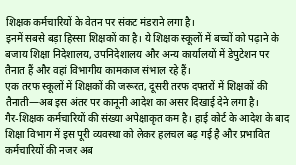शिक्षक कर्मचारियों के वेतन पर संकट मंडराने लगा है।
इनमें सबसे बड़ा हिस्सा शिक्षकों का है। ये शिक्षक स्कूलों में बच्चों को पढ़ाने के बजाय शिक्षा निदेशालय, उपनिदेशालय और अन्य कार्यालयों में डेपुटेशन पर तैनात हैं और वहां विभागीय कामकाज संभाल रहे हैं।
एक तरफ स्कूलों में शिक्षकों की जरूरत, दूसरी तरफ दफ्तरों में शिक्षकों की तैनाती—अब इस अंतर पर कानूनी आदेश का असर दिखाई देने लगा है।
गैर-शिक्षक कर्मचारियों की संख्या अपेक्षाकृत कम है। हाई कोर्ट के आदेश के बाद शिक्षा विभाग में इस पूरी व्यवस्था को लेकर हलचल बढ़ गई है और प्रभावित कर्मचारियों की नजर अब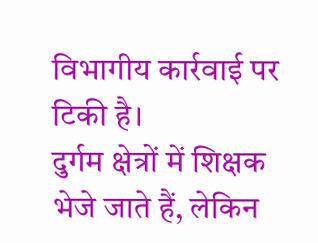विभागीय कार्रवाई पर टिकी है।
दुर्गम क्षेत्रों में शिक्षक भेजे जाते हैं, लेकिन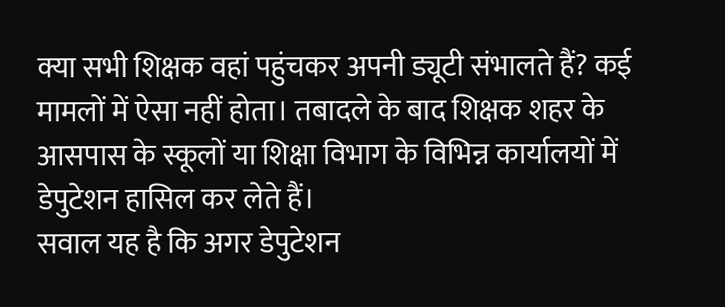क्या सभी शिक्षक वहां पहुंचकर अपनी ड्यूटी संभालते हैं? कई मामलों में ऐसा नहीं होता। तबादले के बाद शिक्षक शहर के आसपास के स्कूलों या शिक्षा विभाग के विभिन्न कार्यालयों में डेपुटेशन हासिल कर लेते हैं।
सवाल यह है कि अगर डेपुटेशन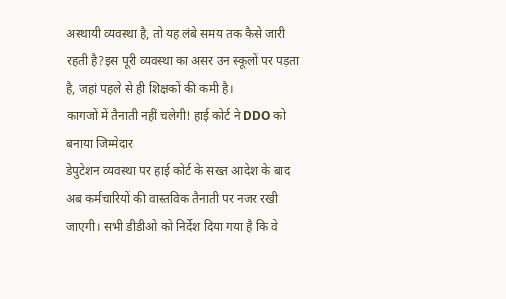अस्थायी व्यवस्था है, तो यह लंबे समय तक कैसे जारी रहती है?इस पूरी व्यवस्था का असर उन स्कूलों पर पड़ता है, जहां पहले से ही शिक्षकों की कमी है।
कागजों में तैनाती नहीं चलेगी! हाई कोर्ट ने DDO को बनाया जिम्मेदार
डेपुटेशन व्यवस्था पर हाई कोर्ट के सख्त आदेश के बाद अब कर्मचारियों की वास्तविक तैनाती पर नजर रखी जाएगी। सभी डीडीओ को निर्देश दिया गया है कि वे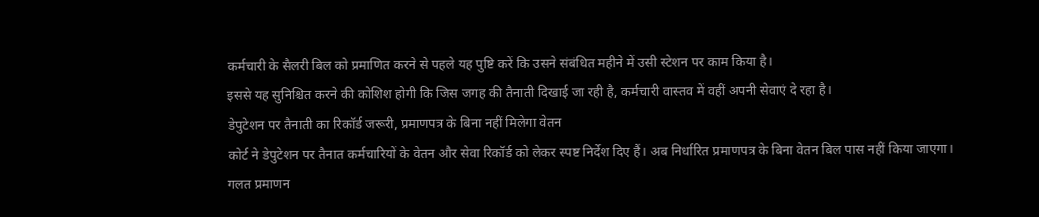कर्मचारी के सैलरी बिल को प्रमाणित करने से पहले यह पुष्टि करें कि उसने संबंधित महीने में उसी स्टेशन पर काम किया है।
इससे यह सुनिश्चित करने की कोशिश होगी कि जिस जगह की तैनाती दिखाई जा रही है, कर्मचारी वास्तव में वहीं अपनी सेवाएं दे रहा है।
डेपुटेशन पर तैनाती का रिकॉर्ड जरूरी, प्रमाणपत्र के बिना नहीं मिलेगा वेतन
कोर्ट ने डेपुटेशन पर तैनात कर्मचारियों के वेतन और सेवा रिकॉर्ड को लेकर स्पष्ट निर्देश दिए हैं। अब निर्धारित प्रमाणपत्र के बिना वेतन बिल पास नहीं किया जाएगा।
गलत प्रमाणन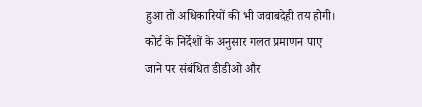हुआ तो अधिकारियों की भी जवाबदेही तय होगी।
कोर्ट के निर्देशों के अनुसार गलत प्रमाणन पाए जाने पर संबंधित डीडीओ और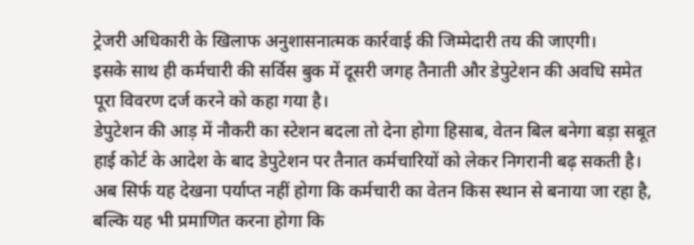ट्रेजरी अधिकारी के खिलाफ अनुशासनात्मक कार्रवाई की जिम्मेदारी तय की जाएगी।
इसके साथ ही कर्मचारी की सर्विस बुक में दूसरी जगह तैनाती और डेपुटेशन की अवधि समेत पूरा विवरण दर्ज करने को कहा गया है।
डेपुटेशन की आड़ में नौकरी का स्टेशन बदला तो देना होगा हिसाब, वेतन बिल बनेगा बड़ा सबूत
हाई कोर्ट के आदेश के बाद डेपुटेशन पर तैनात कर्मचारियों को लेकर निगरानी बढ़ सकती है। अब सिर्फ यह देखना पर्याप्त नहीं होगा कि कर्मचारी का वेतन किस स्थान से बनाया जा रहा है, बल्कि यह भी प्रमाणित करना होगा कि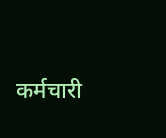कर्मचारी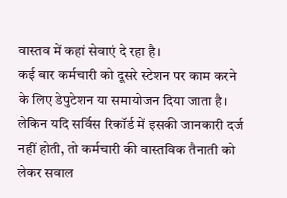वास्तव में कहां सेवाएं दे रहा है।
कई बार कर्मचारी को दूसरे स्टेशन पर काम करने के लिए डेपुटेशन या समायोजन दिया जाता है। लेकिन यदि सर्विस रिकॉर्ड में इसकी जानकारी दर्ज नहीं होती, तो कर्मचारी की वास्तविक तैनाती को लेकर सवाल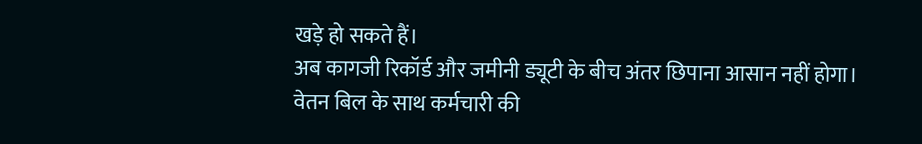खड़े हो सकते हैं।
अब कागजी रिकॉर्ड और जमीनी ड्यूटी के बीच अंतर छिपाना आसान नहीं होगा।
वेतन बिल के साथ कर्मचारी की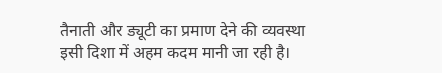तैनाती और ड्यूटी का प्रमाण देने की व्यवस्था इसी दिशा में अहम कदम मानी जा रही है।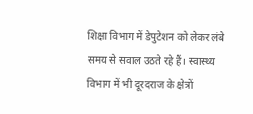शिक्षा विभाग में डेपुटेशन को लेकर लंबे समय से सवाल उठते रहे हैं। स्वास्थ्य विभाग में भी दूरदराज के क्षेत्रों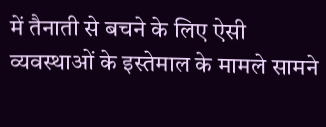में तैनाती से बचने के लिए ऐसी व्यवस्थाओं के इस्तेमाल के मामले सामने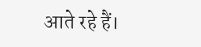आते रहे हैं।